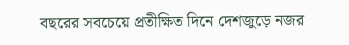বছরের সবচেয়ে প্রতীক্ষিত দিনে দেশজুড়ে নজর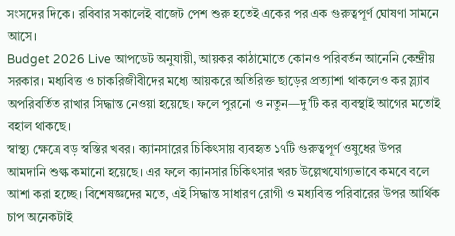সংসদের দিকে। রবিবার সকালেই বাজেট পেশ শুরু হতেই একের পর এক গুরুত্বপূর্ণ ঘোষণা সামনে আসে।
Budget 2026 Live আপডেট অনুযায়ী, আয়কর কাঠামোতে কোনও পরিবর্তন আনেনি কেন্দ্রীয় সরকার। মধ্যবিত্ত ও চাকরিজীবীদের মধ্যে আয়করে অতিরিক্ত ছাড়ের প্রত্যাশা থাকলেও কর স্ল্যাব অপরিবর্তিত রাখার সিদ্ধান্ত নেওয়া হয়েছে। ফলে পুরনো ও নতুন—দু’টি কর ব্যবস্থাই আগের মতোই বহাল থাকছে।
স্বাস্থ্য ক্ষেত্রে বড় স্বস্তির খবর। ক্যানসারের চিকিৎসায় ব্যবহৃত ১৭টি গুরুত্বপূর্ণ ওষুধের উপর আমদানি শুল্ক কমানো হয়েছে। এর ফলে ক্যানসার চিকিৎসার খরচ উল্লেখযোগ্যভাবে কমবে বলে আশা করা হচ্ছে। বিশেষজ্ঞদের মতে, এই সিদ্ধান্ত সাধারণ রোগী ও মধ্যবিত্ত পরিবারের উপর আর্থিক চাপ অনেকটাই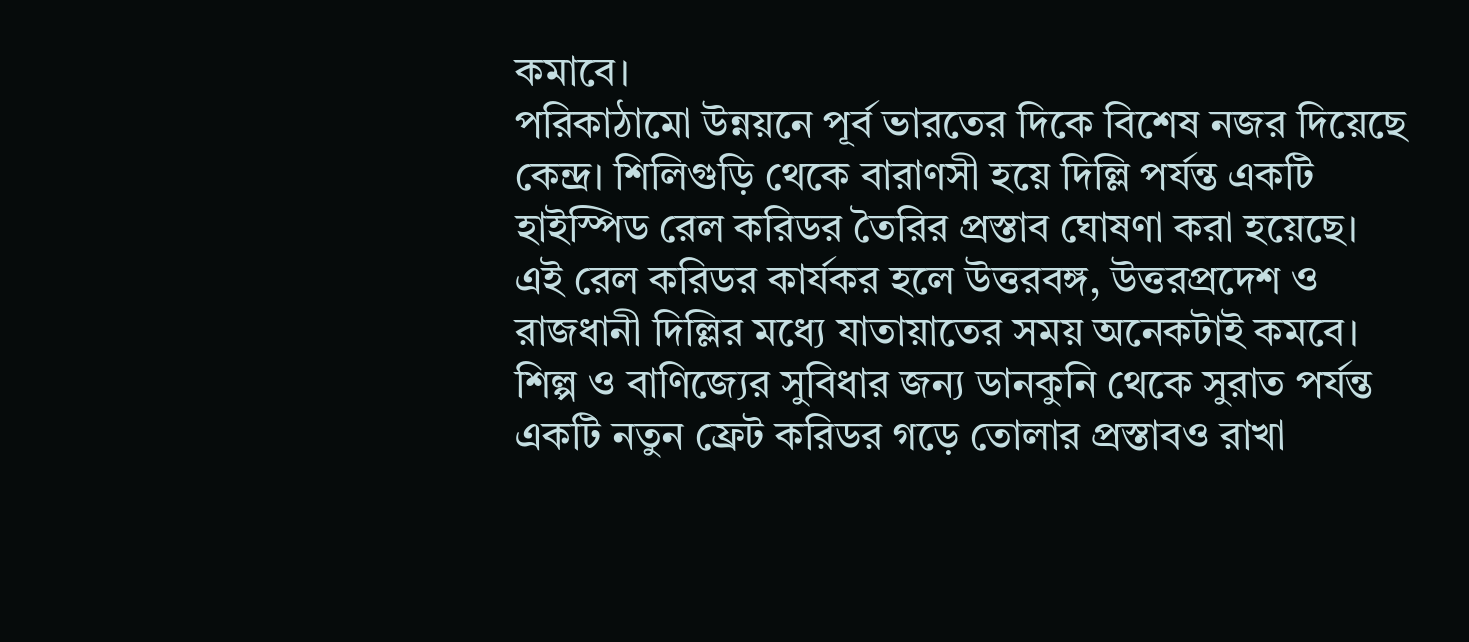কমাবে।
পরিকাঠামো উন্নয়নে পূর্ব ভারতের দিকে বিশেষ নজর দিয়েছে কেন্দ্র। শিলিগুড়ি থেকে বারাণসী হয়ে দিল্লি পর্যন্ত একটি হাইস্পিড রেল করিডর তৈরির প্রস্তাব ঘোষণা করা হয়েছে। এই রেল করিডর কার্যকর হলে উত্তরবঙ্গ, উত্তরপ্রদেশ ও রাজধানী দিল্লির মধ্যে যাতায়াতের সময় অনেকটাই কমবে।
শিল্প ও বাণিজ্যের সুবিধার জন্য ডানকুনি থেকে সুরাত পর্যন্ত একটি নতুন ফ্রেট করিডর গড়ে তোলার প্রস্তাবও রাখা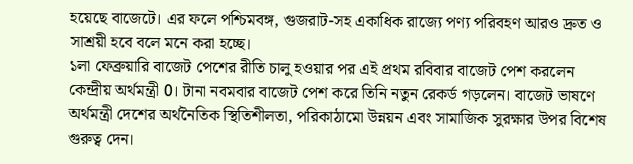হয়েছে বাজেটে। এর ফলে পশ্চিমবঙ্গ, গুজরাট-সহ একাধিক রাজ্যে পণ্য পরিবহণ আরও দ্রুত ও সাশ্রয়ী হবে বলে মনে করা হচ্ছে।
১লা ফেব্রুয়ারি বাজেট পেশের রীতি চালু হওয়ার পর এই প্রথম রবিবার বাজেট পেশ করলেন কেন্দ্রীয় অর্থমন্ত্রী 0। টানা নবমবার বাজেট পেশ করে তিনি নতুন রেকর্ড গড়লেন। বাজেট ভাষণে অর্থমন্ত্রী দেশের অর্থনৈতিক স্থিতিশীলতা, পরিকাঠামো উন্নয়ন এবং সামাজিক সুরক্ষার উপর বিশেষ গুরুত্ব দেন।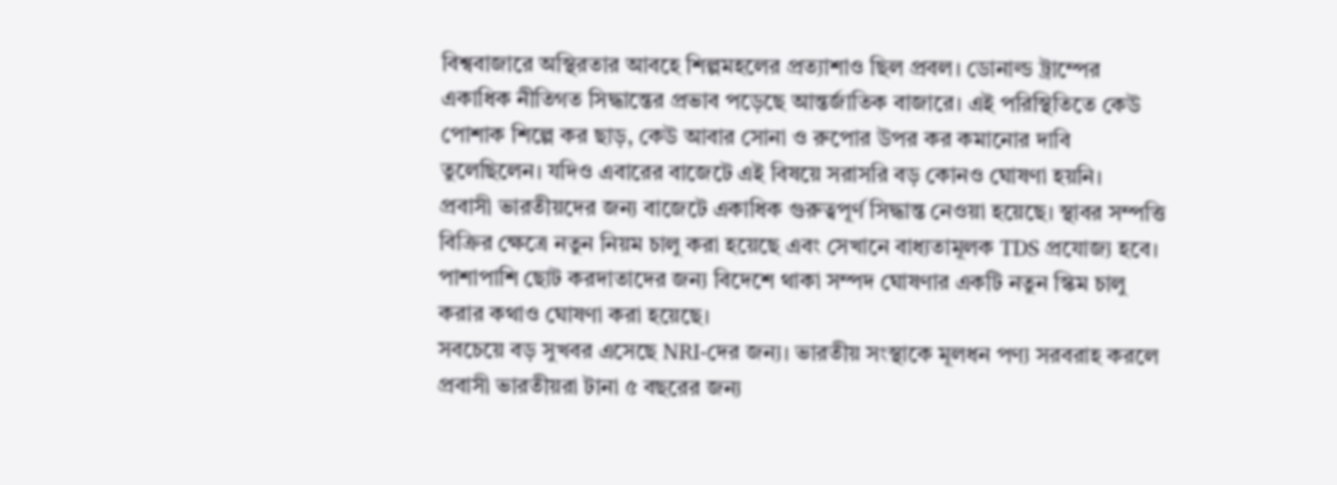বিশ্ববাজারে অস্থিরতার আবহে শিল্পমহলের প্রত্যাশাও ছিল প্রবল। ডোনাল্ড ট্রাম্পের একাধিক নীতিগত সিদ্ধান্তের প্রভাব পড়েছে আন্তর্জাতিক বাজারে। এই পরিস্থিতিতে কেউ পোশাক শিল্পে কর ছাড়, কেউ আবার সোনা ও রুপোর উপর কর কমানোর দাবি তুলেছিলেন। যদিও এবারের বাজেটে এই বিষয়ে সরাসরি বড় কোনও ঘোষণা হয়নি।
প্রবাসী ভারতীয়দের জন্য বাজেটে একাধিক গুরুত্বপূর্ণ সিদ্ধান্ত নেওয়া হয়েছে। স্থাবর সম্পত্তি বিক্রির ক্ষেত্রে নতুন নিয়ম চালু করা হয়েছে এবং সেখানে বাধ্যতামূলক TDS প্রযোজ্য হবে। পাশাপাশি ছোট করদাতাদের জন্য বিদেশে থাকা সম্পদ ঘোষণার একটি নতুন স্কিম চালু করার কথাও ঘোষণা করা হয়েছে।
সবচেয়ে বড় সুখবর এসেছে NRI-দের জন্য। ভারতীয় সংস্থাকে মূলধন পণ্য সরবরাহ করলে প্রবাসী ভারতীয়রা টানা ৫ বছরের জন্য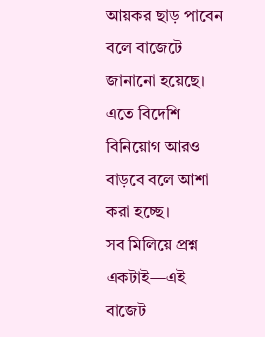আয়কর ছাড় পাবেন বলে বাজেটে জানানো হয়েছে। এতে বিদেশি বিনিয়োগ আরও বাড়বে বলে আশা করা হচ্ছে।
সব মিলিয়ে প্রশ্ন একটাই—এই বাজেট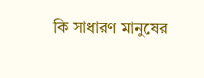কি সাধারণ মানুষের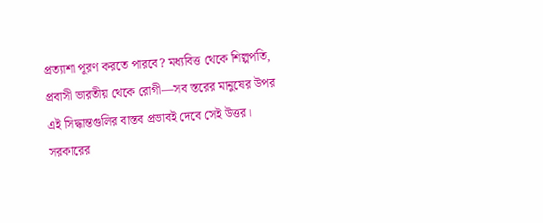প্রত্যাশা পূরণ করতে পারবে? মধ্যবিত্ত থেকে শিল্পপতি, প্রবাসী ভারতীয় থেকে রোগী—সব স্তরের মানুষের উপর এই সিদ্ধান্তগুলির বাস্তব প্রভাবই দেবে সেই উত্তর। সরকারের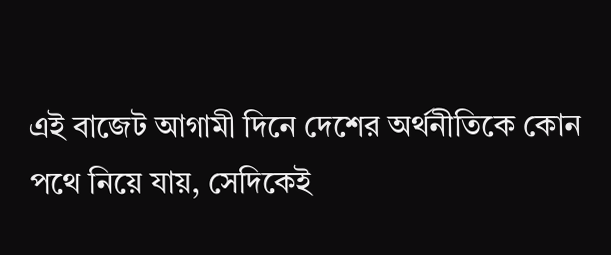এই বাজেট আগামী দিনে দেশের অর্থনীতিকে কোন পথে নিয়ে যায়, সেদিকেই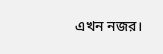এখন নজর।